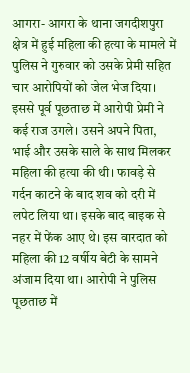आगरा- आगरा के थाना जगदीशपुरा क्षेत्र में हुई महिला की हत्या के मामले में पुलिस ने गुरुवार को उसके प्रेमी सहित चार आरोपियों को जेल भेज दिया। इससे पूर्व पूछताछ में आरोपी प्रेमी ने कई राज उगले। उसने अपने पिता, भाई और उसके साले के साथ मिलकर महिला की हत्या की थी। फावड़े से गर्दन काटने के बाद शव को दरी में लपेट लिया था। इसके बाद बाइक से नहर में फेंक आए थे। इस वारदात को महिला की 12 वर्षीय बेटी के सामने अंजाम दिया था। आरोपी ने पुलिस पूछताछ में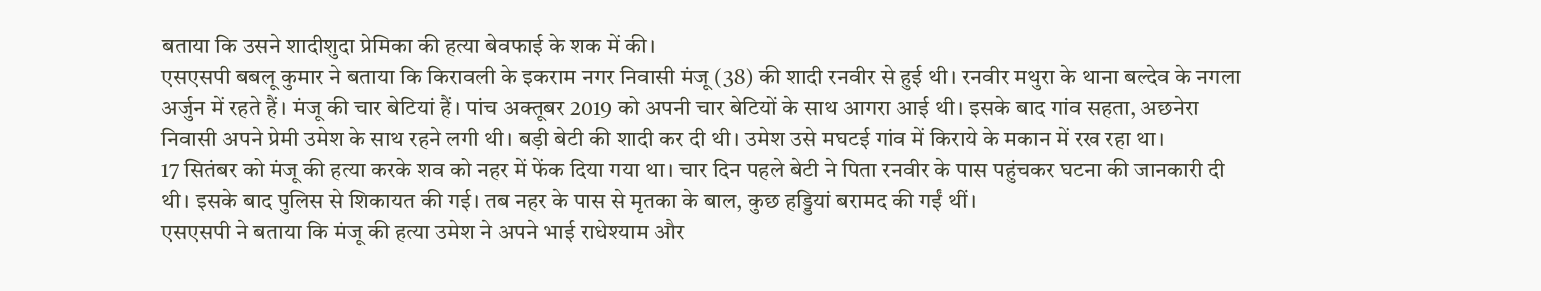बताया कि उसने शादीशुदा प्रेमिका की हत्या बेवफाई के शक में की।
एसएसपी बबलू कुमार ने बताया कि किरावली के इकराम नगर निवासी मंजू (38) की शादी रनवीर से हुई थी। रनवीर मथुरा के थाना बल्देव के नगला अर्जुन में रहते हैं। मंजू की चार बेटियां हैं। पांच अक्तूबर 2019 को अपनी चार बेटियों के साथ आगरा आई थी। इसके बाद गांव सहता, अछनेरा निवासी अपने प्रेमी उमेश के साथ रहने लगी थी। बड़ी बेटी की शादी कर दी थी। उमेश उसे मघटई गांव में किराये के मकान में रख रहा था।
17 सितंबर को मंजू की हत्या करके शव को नहर में फेंक दिया गया था। चार दिन पहले बेटी ने पिता रनवीर के पास पहुंचकर घटना की जानकारी दी थी। इसके बाद पुलिस से शिकायत की गई। तब नहर के पास से मृतका के बाल, कुछ हड्डियां बरामद की गईं थीं।
एसएसपी ने बताया कि मंजू की हत्या उमेश ने अपने भाई राधेश्याम और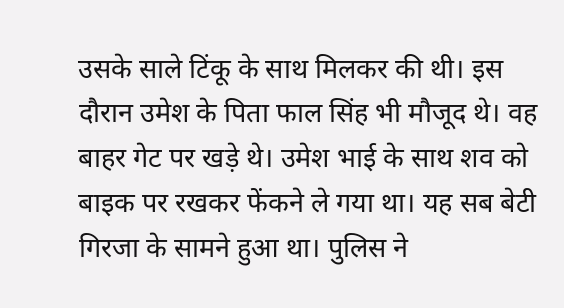उसके साले टिंकू के साथ मिलकर की थी। इस दौरान उमेश के पिता फाल सिंह भी मौजूद थे। वह बाहर गेट पर खड़े थे। उमेश भाई के साथ शव को बाइक पर रखकर फेंकने ले गया था। यह सब बेटी गिरजा के सामने हुआ था। पुलिस ने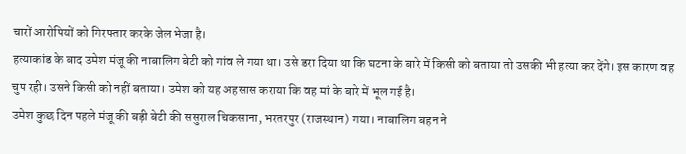चारों आरोपियों को गिरफ्तार करके जेल भेजा है।
हत्याकांड के बाद उमेश मंजू की नाबालिग बेटी को गांव ले गया था। उसे डरा दिया था कि घटना के बारे में किसी को बताया तो उसकी भी हत्या कर देंगे। इस कारण वह चुप रही। उसने किसी को नहीं बताया। उमेश को यह अहसास कराया कि वह मां के बारे में भूल गई है।
उमेश कुछ दिन पहले मंजू की बड़ी बेटी की ससुराल चिकसाना, भरतरपुर (राजस्थान) गया। नाबालिग बहन ने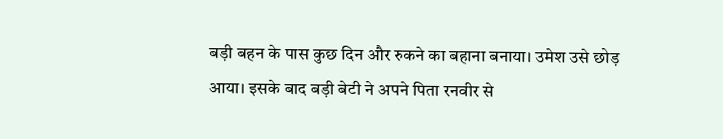बड़ी बहन के पास कुछ दिन और रुकने का बहाना बनाया। उमेश उसे छोड़ आया। इसके बाद बड़ी बेटी ने अपने पिता रनवीर से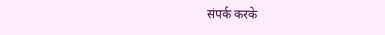संपर्क करके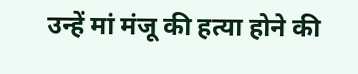उन्हें मां मंजू की हत्या होने की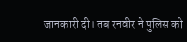जानकारी दी। तब रनवीर ने पुलिस को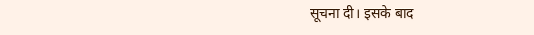सूचना दी। इसके बाद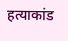हत्याकांड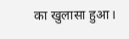का खुलासा हुआ।